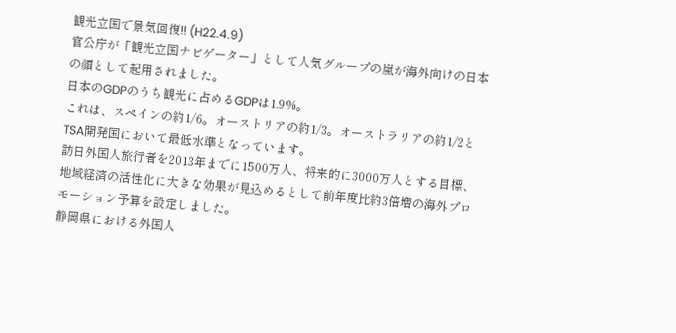観光立国で景気回復!! (H22.4.9)
官公庁が「観光立国ナビゲーター」として人気グループの嵐が海外向けの日本の顔として起用されました。
日本のGDPのうち観光に占めるGDPは1.9%。
これは、スペインの約1/6。オーストリアの約1/3。オーストラリアの約1/2とTSA開発国において最低水準となっています。
訪日外国人旅行者を2013年までに1500万人、将来的に3000万人とする目標、地域経済の活性化に大きな効果が見込めるとして前年度比約3倍増の海外プロモーション予算を設定しました。
静岡県における外国人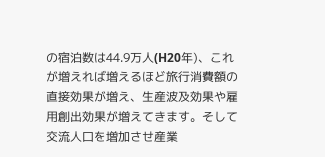の宿泊数は44.9万人(H20年)、これが増えれば増えるほど旅行消費額の直接効果が増え、生産波及効果や雇用創出効果が増えてきます。そして交流人口を増加させ産業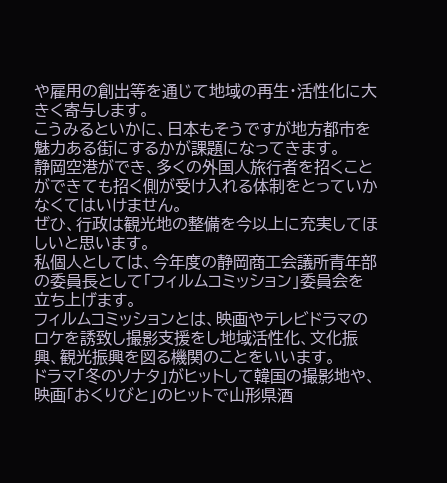や雇用の創出等を通じて地域の再生・活性化に大きく寄与します。
こうみるといかに、日本もそうですが地方都市を魅力ある街にするかが課題になってきます。
静岡空港ができ、多くの外国人旅行者を招くことができても招く側が受け入れる体制をとっていかなくてはいけません。
ぜひ、行政は観光地の整備を今以上に充実してほしいと思います。
私個人としては、今年度の静岡商工会議所青年部の委員長として「フィルムコミッション」委員会を立ち上げます。
フィルムコミッションとは、映画やテレビドラマのロケを誘致し撮影支援をし地域活性化、文化振興、観光振興を図る機関のことをいいます。
ドラマ「冬のソナタ」がヒットして韓国の撮影地や、映画「おくりびと」のヒットで山形県酒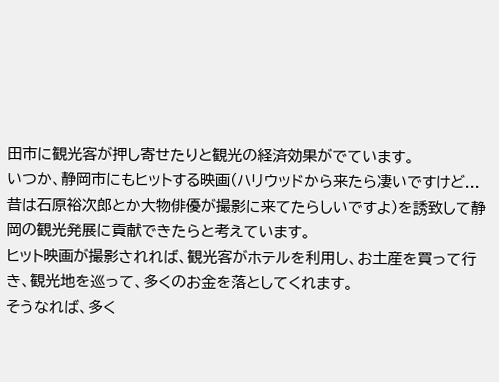田市に観光客が押し寄せたりと観光の経済効果がでています。
いつか、静岡市にもヒットする映画(ハリウッドから来たら凄いですけど...昔は石原裕次郎とか大物俳優が撮影に来てたらしいですよ)を誘致して静岡の観光発展に貢献できたらと考えています。
ヒット映画が撮影されれば、観光客がホテルを利用し、お土産を買って行き、観光地を巡って、多くのお金を落としてくれます。
そうなれば、多く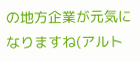の地方企業が元気になりますね(アルト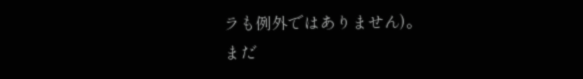ラも例外ではありません)。
まだ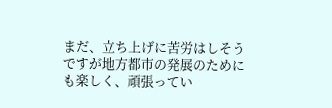まだ、立ち上げに苦労はしそうですが地方都市の発展のためにも楽しく、頑張ってい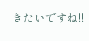きたいですね!!